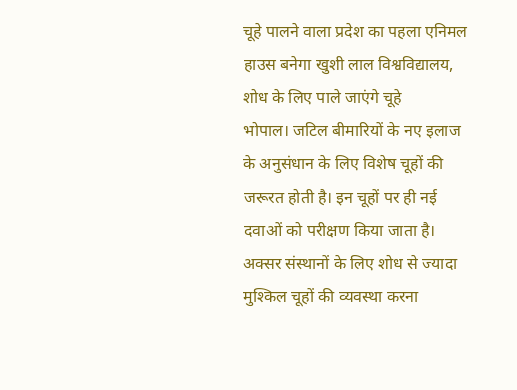चूहे पालने वाला प्रदेश का पहला एनिमल हाउस बनेगा खुशी लाल विश्वविद्यालय, शोध के लिए पाले जाएंगे चूहे
भोपाल। जटिल बीमारियों के नए इलाज के अनुसंधान के लिए विशेष चूहों की जरूरत होती है। इन चूहों पर ही नई दवाओं को परीक्षण किया जाता है। अक्सर संस्थानों के लिए शोध से ज्यादा मुश्किल चूहों की व्यवस्था करना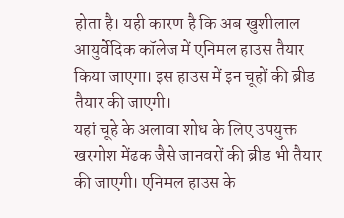होता है। यही कारण है कि अब खुशीलाल आयुर्वेदिक कॉलेज में एनिमल हाउस तैयार किया जाएगा। इस हाउस में इन चूहों की ब्रीड तैयार की जाएगी।
यहां चूहे के अलावा शोध के लिए उपयुक्त खरगोश मेंढक जैसे जानवरों की ब्रीड भी तैयार की जाएगी। एनिमल हाउस के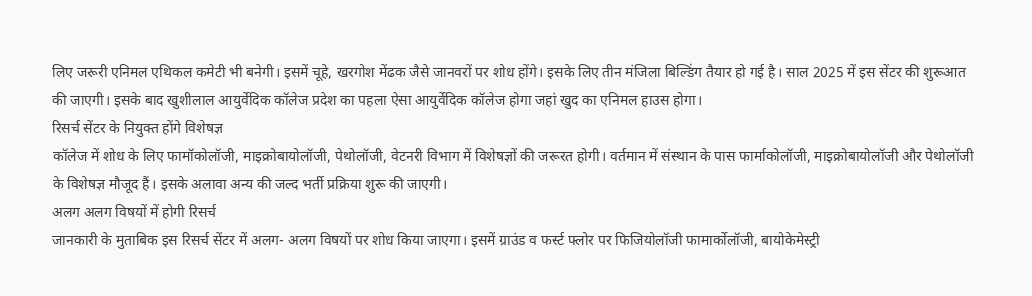लिए जरूरी एनिमल एथिकल कमेटी भी बनेगी। इसमें चूहे, खरगोश मेंढक जैसे जानवरों पर शोध होंगे। इसके लिए तीन मंजिला बिल्डिंग तैयार हो गई है। साल 2025 में इस सेंटर की शुरूआत की जाएगी। इसके बाद खुशीलाल आयुर्वेदिक कॉलेज प्रदेश का पहला ऐसा आयुर्वेदिक कॉलेज होगा जहां खुद का एनिमल हाउस होगा।
रिसर्च सेंटर के नियुक्त होंगे विशेषज्ञ
कॉलेज में शोध के लिए फामॉकोलॉजी, माइक्रोबायोलॉजी, पेथोलॉजी, वेटनरी विभाग में विशेषज्ञों की जरूरत होगी। वर्तमान में संस्थान के पास फार्माकोलॉजी, माइक्रोबायोलॉजी और पेथोलॉजी के विशेषज्ञ मौजूद हैं। इसके अलावा अन्य की जल्द भर्ती प्रक्रिया शुरू की जाएगी।
अलग अलग विषयों में होगी रिसर्च
जानकारी के मुताबिक इस रिसर्च सेंटर में अलग- अलग विषयों पर शोध किया जाएगा। इसमें ग्राउंड व फर्स्ट फ्लोर पर फिजियोलॉजी फामार्कोलॉजी, बायोकेमेस्ट्री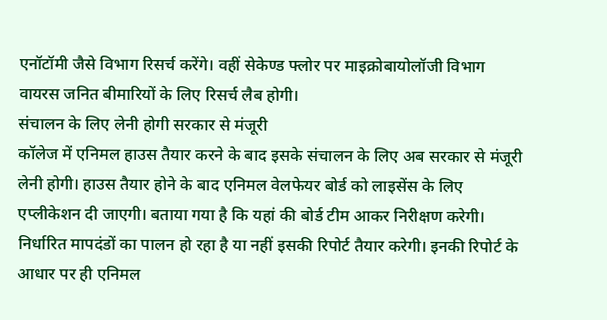एनॉटॉमी जैसे विभाग रिसर्च करेंगे। वहीं सेकेण्ड फ्लोर पर माइक्रोबायोलॉजी विभाग वायरस जनित बीमारियों के लिए रिसर्च लैब होगी।
संचालन के लिए लेनी होगी सरकार से मंजूरी
कॉलेज में एनिमल हाउस तैयार करने के बाद इसके संचालन के लिए अब सरकार से मंजूरी लेनी होगी। हाउस तैयार होने के बाद एनिमल वेलफेयर बोर्ड को लाइसेंस के लिए एप्लीकेशन दी जाएगी। बताया गया है कि यहां की बोर्ड टीम आकर निरीक्षण करेगी। निर्धारित मापदंडों का पालन हो रहा है या नहीं इसकी रिपोर्ट तैयार करेगी। इनकी रिपोर्ट के आधार पर ही एनिमल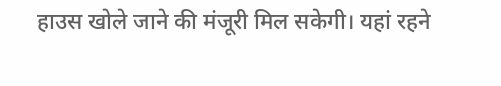हाउस खोले जाने की मंजूरी मिल सकेगी। यहां रहने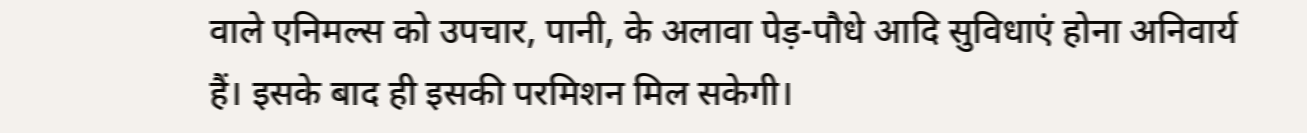वाले एनिमल्स को उपचार, पानी, के अलावा पेड़-पौधे आदि सुविधाएं होना अनिवार्य हैं। इसके बाद ही इसकी परमिशन मिल सकेगी।